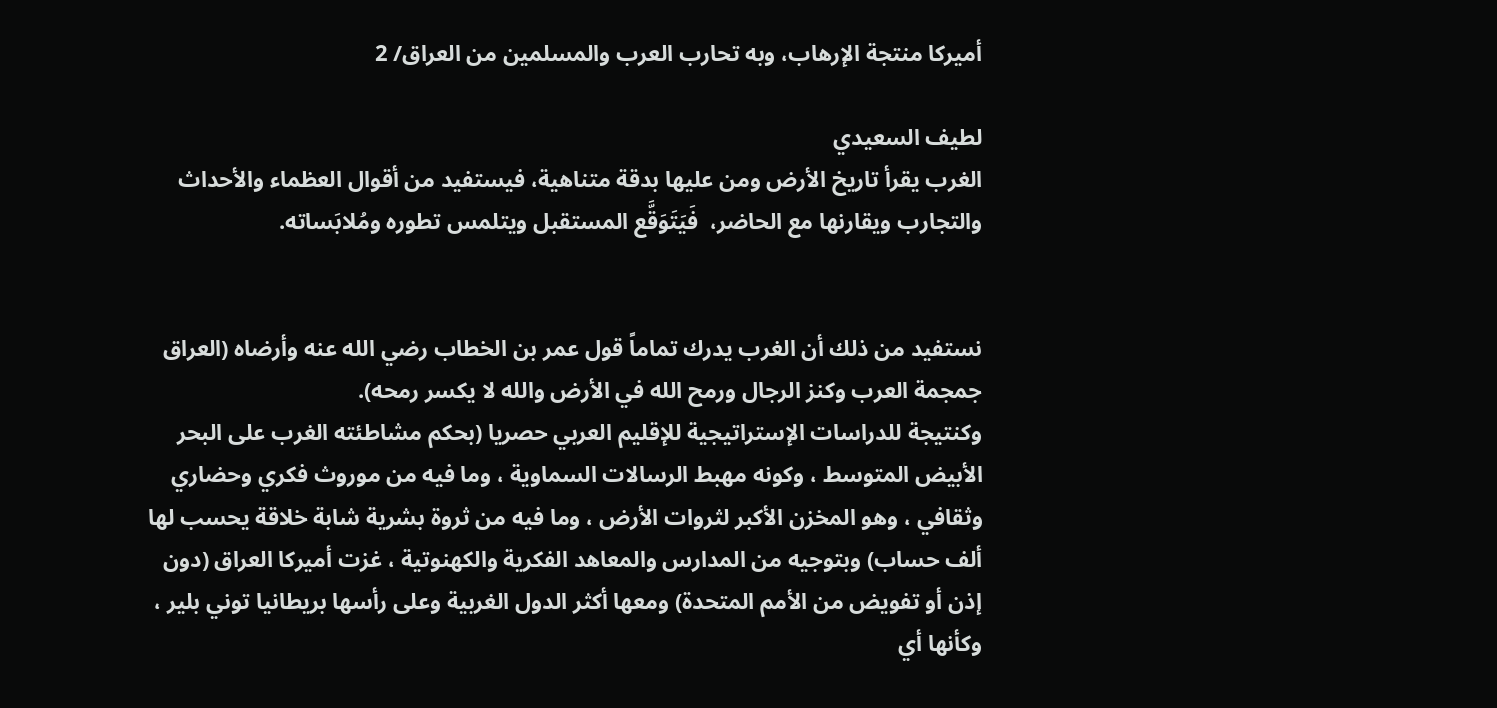أميركا منتجة الإرهاب، وبه تحارب العرب والمسلمين من العراق/ 2

لطيف السعيدي
الغرب يقرأ تاريخ الأرض ومن عليها بدقة متناهية، فيستفيد من أقوال العظماء والأحداث والتجارب ويقارنها مع الحاضر،  فَيَتَوَقَّع المستقبل ويتلمس تطوره ومُلابَساته.


نستفيد من ذلك أن الغرب يدرك تماماً قول عمر بن الخطاب رضي الله عنه وأرضاه (العراق جمجمة العرب وكنز الرجال ورمح الله في الأرض والله لا يكسر رمحه).
وكنتيجة للدراسات الإستراتيجية للإقليم العربي حصريا (بحكم مشاطئته الغرب على البحر الأبيض المتوسط ، وكونه مهبط الرسالات السماوية ، وما فيه من موروث فكري وحضاري وثقافي ، وهو المخزن الأكبر لثروات الأرض ، وما فيه من ثروة بشرية شابة خلاقة يحسب لها ألف حساب) وبتوجيه من المدارس والمعاهد الفكرية والكهنوتية ، غزت أميركا العراق (دون إذن أو تفويض من الأمم المتحدة) ومعها أكثر الدول الغربية وعلى رأسها بريطانيا توني بلير ، وكأنها أي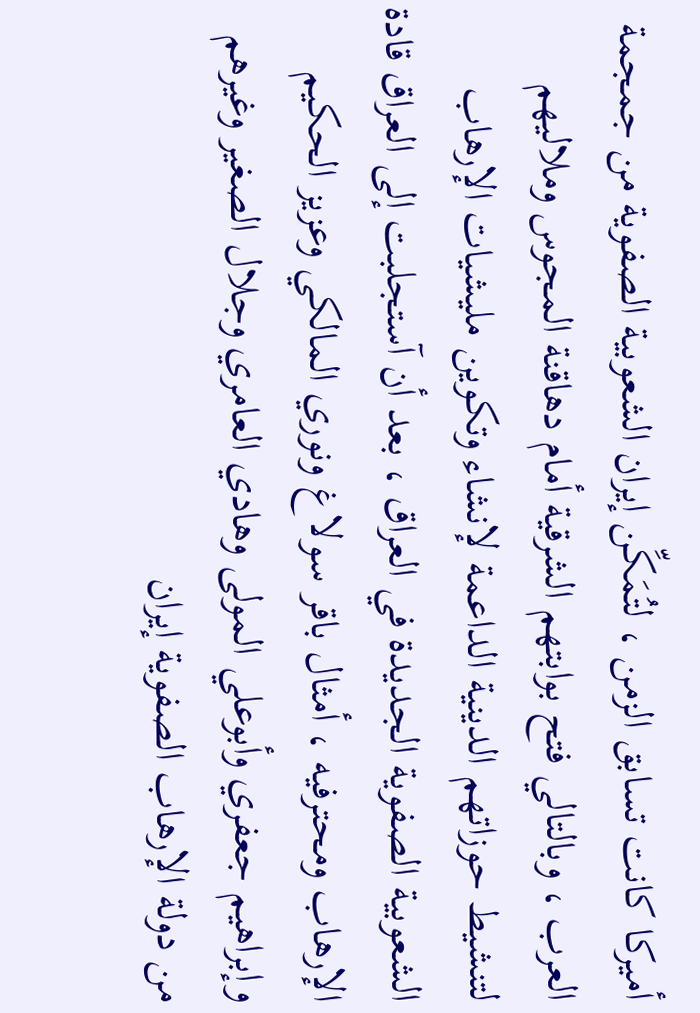أميركا كانت تسابق الزمن ، لتُمَكِّن إيران الشعوبية الصفوية من جمجمة العرب ، وبالتالي فتح بوابتهم الشرقية أمام دهاقنة المجوس وملاليهم لتنشيط حوزاتهم الدينية الداعمة لإنشاء وتكوين مليشيات الإرهاب الشعوبية الصفوية الجديدة في العراق ، بعد أن آستجلبت إلى العراق قادة الإرهاب ومحترفيه ، أمثال باقر سولاغ ونوري المالكي وعزيز الحكيم وإبراهيم جعفري وأبوعلي المولى وهادي العامري وجلال الصغير وغيرهم من دولة الإرهاب الصفوية إيران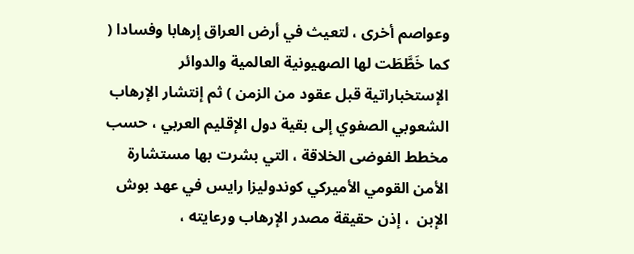وعواصم أخرى ، لتعيث في أرض العراق إرهابا وفسادا ( كما خَطَّطَت لها الصهيونية العالمية والدوائر الإستخباراتية قبل عقود من الزمن ) ثم إنتشار الإرهاب الشعوبي الصفوي إلى بقية دول الإقليم العربي ، حسب مخطط الفوضى الخلاقة ، التي بشرت بها مستشارة الأمن القومي الأميركي كوندوليزا رايس في عهد بوش الإبن  ، إذن حقيقة مصدر الإرهاب ورعايته ،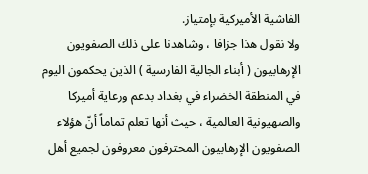الفاشية الأميركية بإمتياز.
ولا نقول هذا جزافا ، وشاهدنا على ذلك الصفويون الإرهابيون ( أبناء الجالية الفارسية ) الذين يحكمون اليوم في المنطقة الخضراء في بغداد بدعم ورعاية أميركا والصهيونية العالمية ، حيث أنها تعلم تماماً أنّ هؤلاء الصفويون الإرهابيون المحترفون معروفون لجميع أهل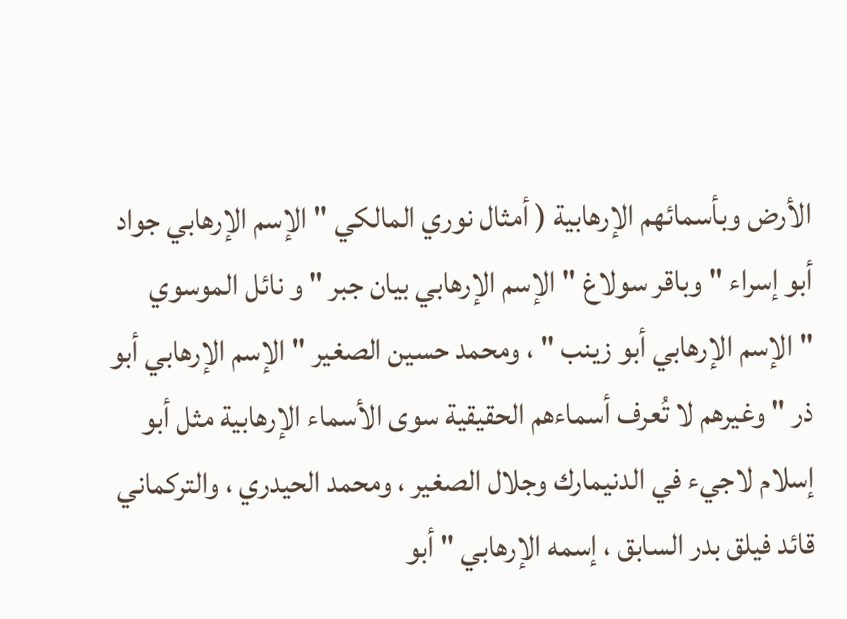الأرض وبأسمائهم الإرهابية ( أمثال نوري المالكي " الإسم الإرهابي جواد أبو إسراء " وباقر سولاغ "الإسم الإرهابي بيان جبر " و نائل الموسوي "الإسم الإرهابي أبو زينب " ، ومحمد حسين الصغير " الإسم الإرهابي أبو ذر " وغيرهم لا تُعرف أسماءهم الحقيقية سوى الأسماء الإرهابية مثل أبو إسلام لاجيء في الدنيمارك وجلال الصغير ، ومحمد الحيدري ، والتركماني قائد فيلق بدر السابق ، إسمه الإرهابي " أبو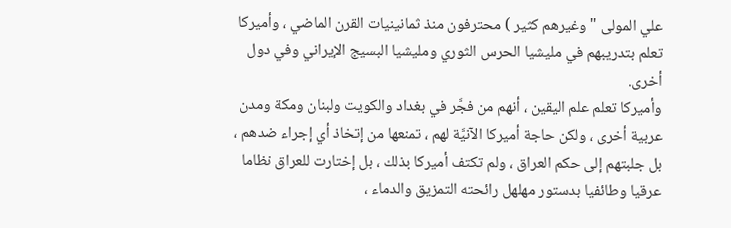علي المولى " وغيرهم كثير ) محترفون منذ ثمانينيات القرن الماضي ، وأميركا تعلم بتدريبهم في مليشيا الحرس الثوري ومليشيا البسيج الإيراني وفي دول أخرى.
وأميركا تعلم علم اليقين ، أنهم من فجَّر في بغداد والكويت ولبنان ومكة ومدن عربية أخرى ، ولكن حاجة أميركا الآنيَّة لهم ، تمنعها من إتخاذ أي إجراء ضدهم ، بل جلبتهم إلى حكم العراق ، ولم تكتف أميركا بذلك ، بل إختارت للعراق نظاما عرقيا وطائفيا بدستور مهلهل رائحته التمزيق والدماء ،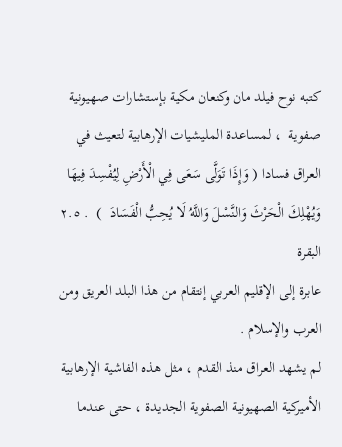كتبه نوح فيلد مان وكنعان مكية بإستشارات صهيونية صفوية  ، لمساعدة المليشيات الإرهابية لتعيث في العراق فسادا ( وَإِذَا تَوَلَّى سَعَى فِي الْأَرْضِ لِيُفْسِدَ فِيهَا وَيُهْلِكَ الْحَرْثَ وَالنَّسْلَ وَاللَّهُ لَا يُحِبُّ الْفَسَادَ  )  . ٢.٥ البقرة
عابرة إلى الإقليم العربي إنتقام من هذا البلد العريق ومن العرب والإسلام .
لم يشهد العراق منذ القدم ، مثل هذه الفاشية الإرهابية الأميركية الصهيونية الصفوية الجديدة ، حتى عندما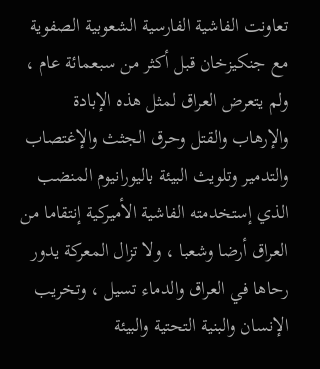تعاونت الفاشية الفارسية الشعوبية الصفوية مع جنكيزخان قبل أكثر من سبعمائة عام ، ولم يتعرض العراق لمثل هذه الإبادة والإرهاب والقتل وحرق الجثث والإغتصاب والتدمير وتلويث البيئة باليورانيوم المنضب الذي إستخدمته الفاشية الأميركية إنتقاما من العراق أرضا وشعبا ، ولا تزال المعركة يدور رحاها في العراق والدماء تسيل ، وتخريب الإنسان والبنية التحتية والبيئة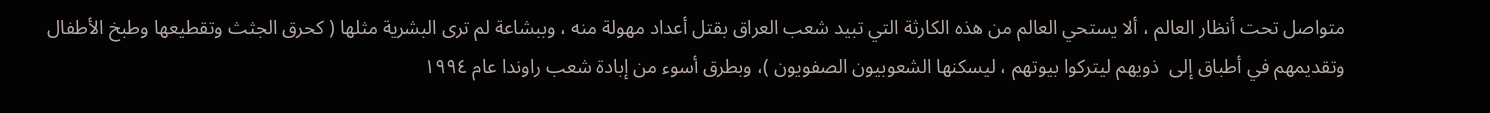متواصل تحت أنظار العالم ، ألا يستحي العالم من هذه الكارثة التي تبيد شعب العراق بقتل أعداد مهولة منه ، وببشاعة لم ترى البشرية مثلها ( كحرق الجثث وتقطيعها وطبخ الأطفال وتقديمهم في أطباق إلى  ذويهم ليتركوا بيوتهم ، ليسكنها الشعوبيون الصفويون )، وبطرق أسوء من إبادة شعب راوندا عام ١٩٩٤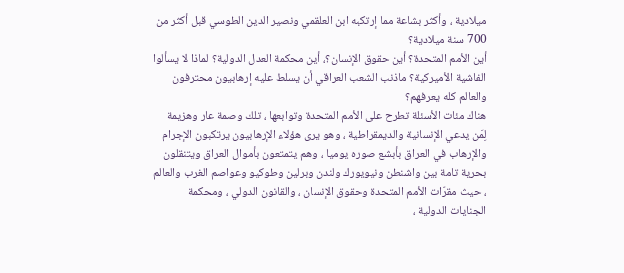ميلادية ، وأكثر بشاعة مما إرتكبه ابن العلقمي ونصير الدين الطوسي قبل أكثر من 700 سنة ميلادية؟
أين الأمم المتحدة؟ أين حقوق الإنسان؟، أين محكمة العدل الدولية؟ لماذا لا يسألوا الفاشية الأميركية؟ ماذنب الشعب العراقي أن يسلط عليه إرهابيون محترفون والعالم كله يعرفهم؟
هناك مئات الأسئلة تطرح على الأمم المتحدة وتوابعها ، تلك وصمة عار وهزيمة لِمَن يدعي الإنسانية والديمقراطية ، وهو يرى هؤلاء الإرهابيون يرتكبون الإجرام والإرهاب في العراق بأبشع صوره يوميا ، وهم يتمتعون بأموال العراق ويتنقلون بحرية تامة بين واشنطن ونيويورك ولندن وبرلين وطوكيو وعواصم الغرب والعالم ، حيث مقرّات الأمم المتحدة وحقوق الإنسان ، والقانون الدولي ، ومحكمة الجنايات الدولية ،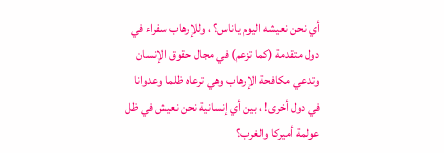أي نحن نعيشه اليوم ياناس؟ ، وللإرهاب سفراء في دول متقدمة (كما تزعم) في مجال حقوق الإنسان وتدعي مكافحة الإرهاب وهي ترعاه ظلما وعدوانا في دول أخرى! ، بين أي إنسانية نحن نعيش في ظل عولمة أميركا والغرب؟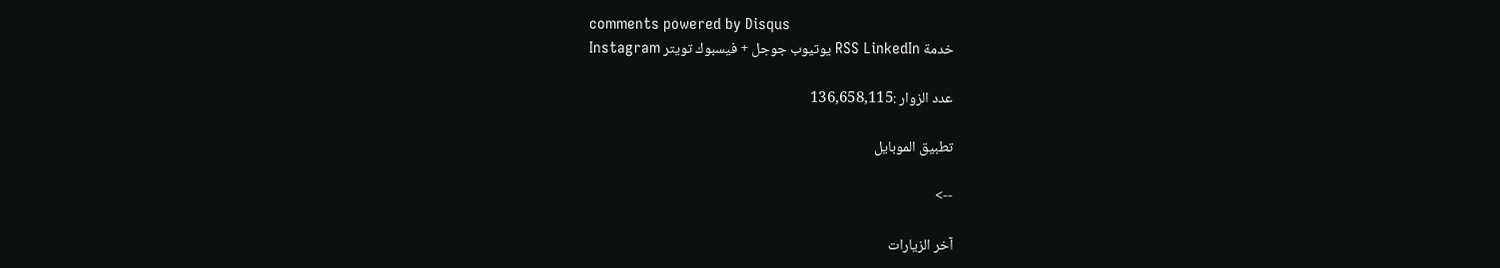comments powered by Disqus
خدمة RSS LinkedIn يوتيوب جوجل + فيسبوك تويتر Instagram

عدد الزوار :136,658,115

تطبيق الموبايل

-->

آخر الزيارات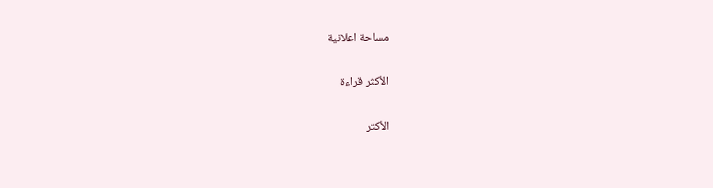مساحة اعلانية

الأكثر قراءة

الأكتر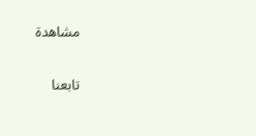مشاهدة

تابعنا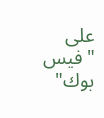على "فيس بوك"